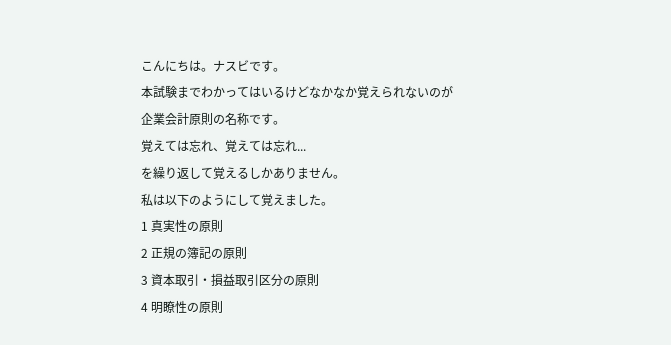こんにちは。ナスビです。
本試験までわかってはいるけどなかなか覚えられないのが
企業会計原則の名称です。
覚えては忘れ、覚えては忘れ...
を繰り返して覚えるしかありません。
私は以下のようにして覚えました。
1 真実性の原則
2 正規の簿記の原則
3 資本取引・損益取引区分の原則
4 明瞭性の原則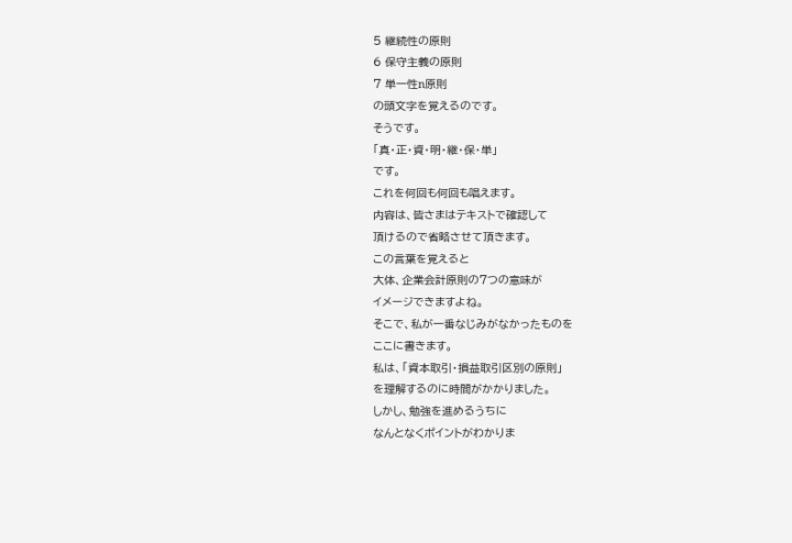5 継続性の原則
6 保守主義の原則
7 単一性n原則
の頭文字を覚えるのです。
そうです。
「真・正・資・明・継・保・単」
です。
これを何回も何回も唱えます。
内容は、皆さまはテキストで確認して
頂けるので省略させて頂きます。
この言葉を覚えると
大体、企業会計原則の7つの意味が
イメージできますよね。
そこで、私が一番なじみがなかったものを
ここに書きます。
私は、「資本取引・損益取引区別の原則」
を理解するのに時間がかかりました。
しかし、勉強を進めるうちに
なんとなくポイントがわかりま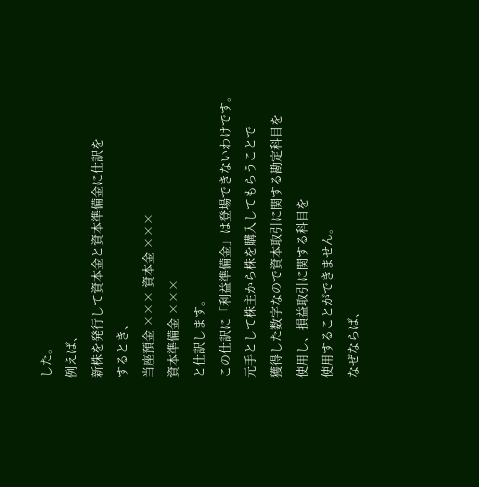した。
例えば、
新株を発行して資本金と資本準備金に仕訳を
するとき、
当座預金 ××× 資本金 ×××
資本準備金 ×××
と仕訳します。
この仕訳に「利益準備金」は登場できないわけです。
元手として株主から株を購入してもらうことで
獲得した数字なので資本取引に関する勘定科目を
使用し、損益取引に関する科目を
使用することができません。
なぜならば、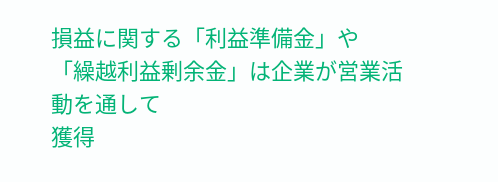損益に関する「利益準備金」や
「繰越利益剰余金」は企業が営業活動を通して
獲得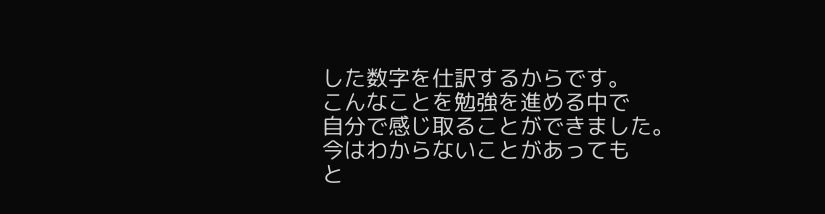した数字を仕訳するからです。
こんなことを勉強を進める中で
自分で感じ取ることができました。
今はわからないことがあっても
と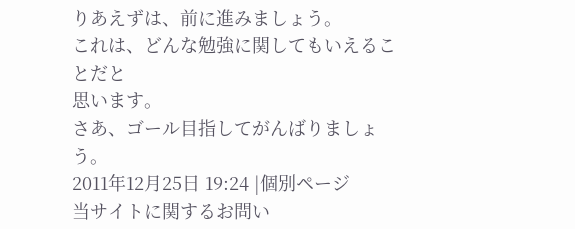りあえずは、前に進みましょう。
これは、どんな勉強に関してもいえることだと
思います。
さあ、ゴール目指してがんばりましょう。
2011年12月25日 19:24 |個別ページ
当サイトに関するお問い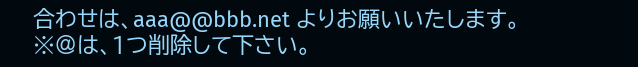合わせは、aaa@@bbb.net よりお願いいたします。
※@は、1つ削除して下さい。